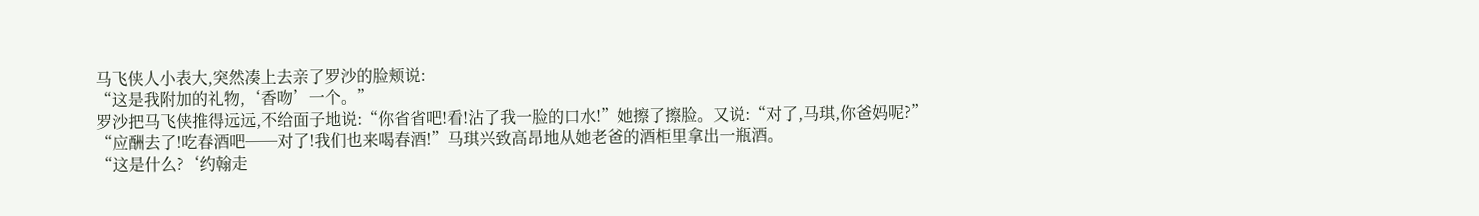马飞侠人小表大,突然凑上去亲了罗沙的脸颊说:
“这是我附加的礼物,‘香吻’一个。”
罗沙把马飞侠推得远远,不给面子地说:“你省省吧!看!沾了我一脸的口水!”她擦了擦脸。又说:“对了,马琪,你爸妈呢?”
“应酬去了!吃春酒吧──对了!我们也来喝春酒!”马琪兴致高昂地从她老爸的酒柜里拿出一瓶酒。
“这是什么?‘约翰走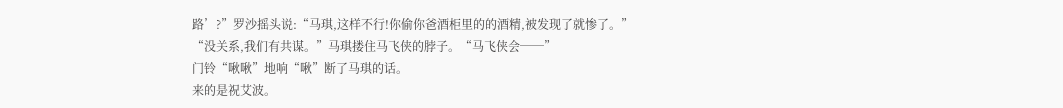路’?”罗沙摇头说:“马琪,这样不行!你偷你爸酒柜里的的酒精,被发现了就惨了。”
“没关系,我们有共谋。”马琪搂住马飞侠的脖子。“马飞侠会──”
门铃“啾啾”地响“啾”断了马琪的话。
来的是祝艾波。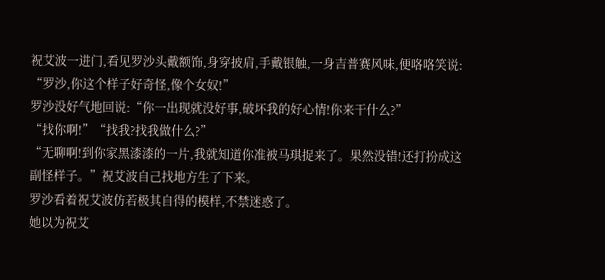祝艾波一进门,看见罗沙头戴额饰,身穿披肩,手戴银触,一身吉普赛风味,便咯咯笑说:
“罗沙,你这个样子好奇怪,像个女奴!”
罗沙没好气地回说:“你一出现就没好事,破坏我的好心情!你来干什么?”
“找你啊!”“找我?找我做什么?”
“无聊啊!到你家黑漆漆的一片,我就知道你准被马琪捉来了。果然没错!还打扮成这副怪样子。”祝艾波自己找地方生了下来。
罗沙看着祝艾波仿若极其自得的模样,不禁迷惑了。
她以为祝艾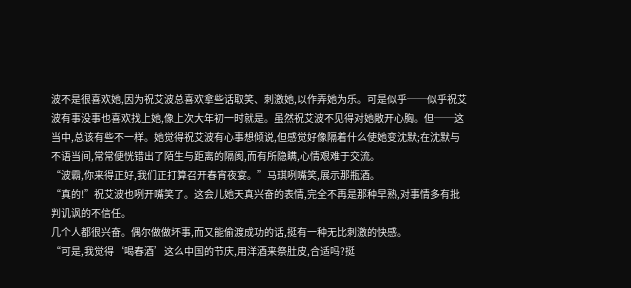波不是很喜欢她,因为祝艾波总喜欢拿些话取笑、刺激她,以作弄她为乐。可是似乎──似乎祝艾波有事没事也喜欢找上她,像上次大年初一时就是。虽然祝艾波不见得对她敞开心胸。但──这当中,总该有些不一样。她觉得祝艾波有心事想倾说,但感觉好像隔着什么使她变沈默;在沈默与不语当间,常常便恍错出了陌生与距离的隔阂,而有所隐瞒,心情艰难于交流。
“波霸,你来得正好,我们正打算召开春宵夜宴。”马琪咧嘴笑,展示那瓶酒。
“真的!”祝艾波也咧开嘴笑了。这会儿她天真兴奋的表情,完全不再是那种早熟,对事情多有批判讥讽的不信任。
几个人都很兴奋。偶尔做做坏事,而又能偷渡成功的话,挺有一种无比刺激的快感。
“可是,我觉得‘喝春酒’这么中国的节庆,用洋酒来祭肚皮,合适吗?挺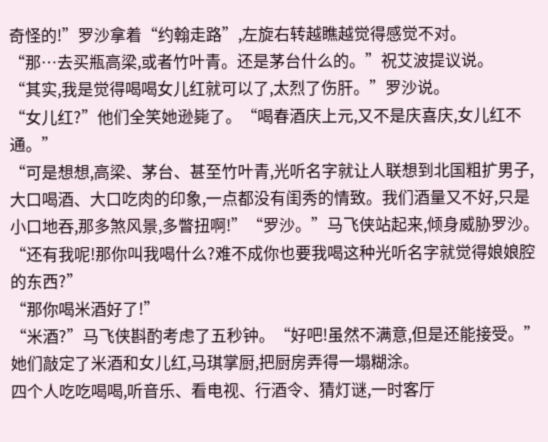奇怪的!”罗沙拿着“约翰走路”,左旋右转越瞧越觉得感觉不对。
“那…去买瓶高梁,或者竹叶青。还是茅台什么的。”祝艾波提议说。
“其实,我是觉得喝喝女儿红就可以了,太烈了伤肝。”罗沙说。
“女儿红?”他们全笑她逊毙了。“喝春酒庆上元,又不是庆喜庆,女儿红不通。”
“可是想想,高梁、茅台、甚至竹叶青,光听名字就让人联想到北国粗扩男子,大口喝酒、大口吃肉的印象,一点都没有闺秀的情致。我们酒量又不好,只是小口地吞,那多煞风景,多瞥扭啊!”“罗沙。”马飞侠站起来,倾身威胁罗沙。“还有我呢!那你叫我喝什么?难不成你也要我喝这种光听名字就觉得娘娘腔的东西?”
“那你喝米酒好了!”
“米酒?”马飞侠斟酌考虑了五秒钟。“好吧!虽然不满意,但是还能接受。”
她们敲定了米酒和女儿红,马琪掌厨,把厨房弄得一塌糊涂。
四个人吃吃喝喝,听音乐、看电视、行酒令、猜灯谜,一时客厅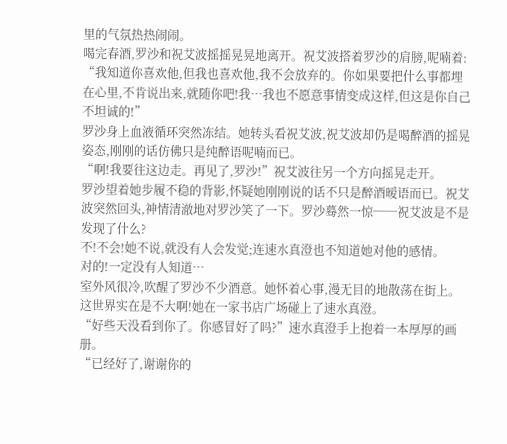里的气氛热热闹闹。
喝完春酒,罗沙和祝艾波摇摇晃晃地离开。祝艾波搭着罗沙的肩膀,呢喃着:
“我知道你喜欢他,但我也喜欢他,我不会放弃的。你如果要把什么事都埋在心里,不肯说出来,就随你吧!我…我也不愿意事情变成这样,但这是你自己不坦诚的!”
罗沙身上血液循环突然冻结。她转头看祝艾波,祝艾波却仍是喝醉酒的摇晃姿态,刚刚的话仿佛只是纯醉语呢喃而已。
“啊!我要往这边走。再见了,罗沙!”祝艾波往另一个方向摇晃走开。
罗沙望着她步履不稳的背影,怀疑她刚刚说的话不只是醉酒暧语而已。祝艾波突然回头,神情清澈地对罗沙笑了一下。罗沙蓦然一惊──祝艾波是不是发现了什么?
不!不会!她不说,就没有人会发觉;连速水真澄也不知道她对他的感情。
对的!一定没有人知道…
室外风很冷,吹醒了罗沙不少酒意。她怀着心事,漫无目的地散荡在街上。这世界实在是不大啊!她在一家书店广场碰上了速水真澄。
“好些天没看到你了。你感冒好了吗?”速水真澄手上抱着一本厚厚的画册。
“已经好了,谢谢你的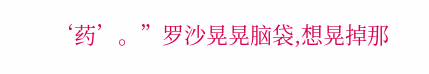‘药’。”罗沙晃晃脑袋,想晃掉那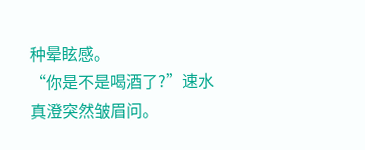种晕眩感。
“你是不是喝酒了?”速水真澄突然皱眉问。